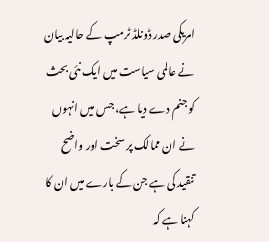امریکی صدر ڈونلڈ ٹرمپ کے حالیہ بیان نے عالمی سیاست میں ایک نئی بحث کو جنم دے دیا ہے، جس میں انہوں نے ان ممالک پر سخت اور واضح تنقید کی ہے جن کے بارے میں ان کا کہنا ہے کہ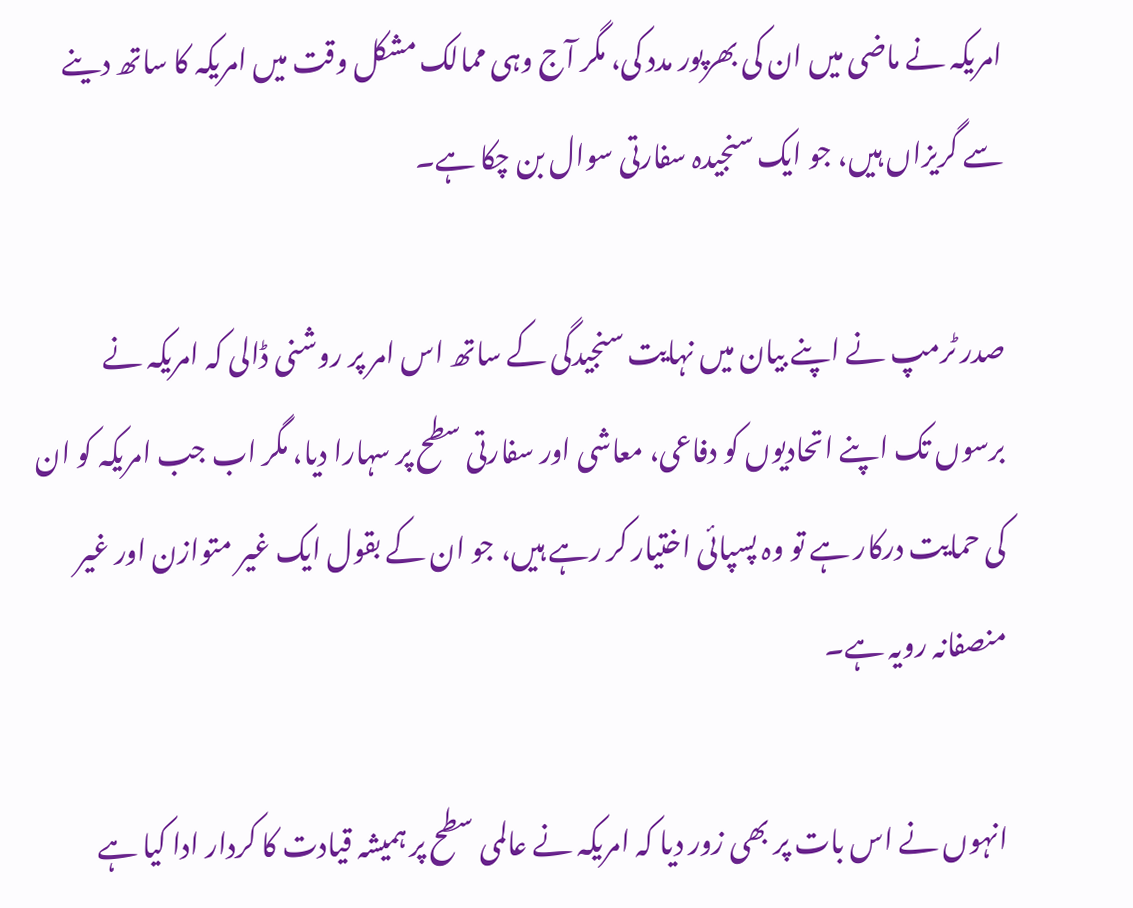امریکہ نے ماضی میں ان کی بھرپور مدد کی، مگر آج وہی ممالک مشکل وقت میں امریکہ کا ساتھ دینے سے گریزاں ہیں، جو ایک سنجیدہ سفارتی سوال بن چکا ہے۔

صدر ٹرمپ نے اپنے بیان میں نہایت سنجیدگی کے ساتھ اس امر پر روشنی ڈالی کہ امریکہ نے برسوں تک اپنے اتحادیوں کو دفاعی، معاشی اور سفارتی سطح پر سہارا دیا، مگر اب جب امریکہ کو ان کی حمایت درکار ہے تو وہ پسپائی اختیار کر رہے ہیں، جو ان کے بقول ایک غیر متوازن اور غیر منصفانہ رویہ ہے۔

انہوں نے اس بات پر بھی زور دیا کہ امریکہ نے عالمی سطح پر ہمیشہ قیادت کا کردار ادا کیا ہے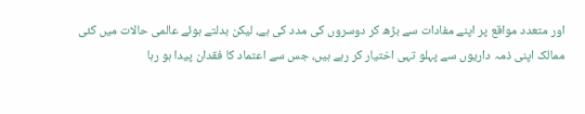اور متعدد مواقع پر اپنے مفادات سے بڑھ کر دوسروں کی مدد کی ہے، لیکن بدلتے ہوئے عالمی حالات میں کئی ممالک اپنی ذمہ داریوں سے پہلو تہی اختیار کر رہے ہیں، جس سے اعتماد کا فقدان پیدا ہو رہا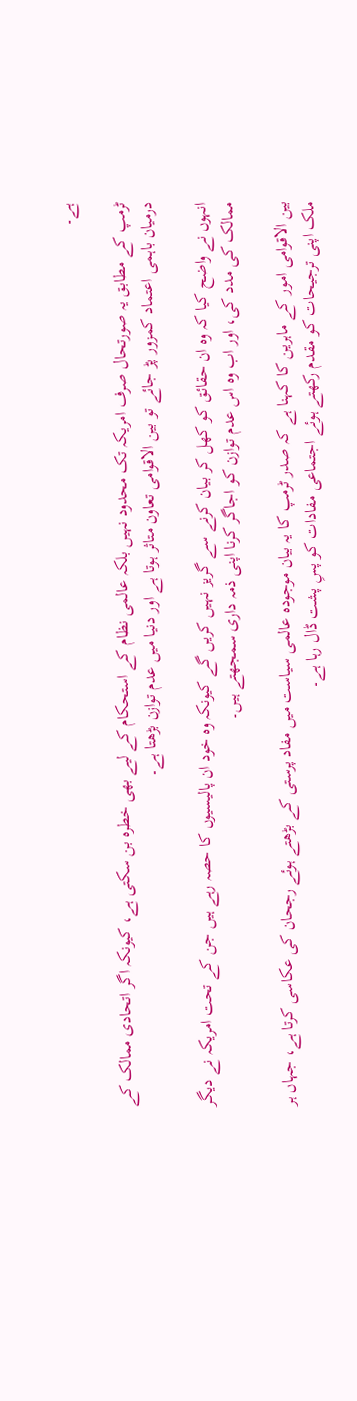ہے۔

ٹرمپ کے مطابق یہ صورتحال صرف امریکہ تک محدود نہیں بلکہ عالمی نظام کے استحکام کے لیے بھی خطرہ بن سکتی ہے، کیونکہ اگر اتحادی ممالک کے درمیان باہمی اعتماد کمزور پڑ جائے تو بین الاقوامی تعاون متاثر ہوتا ہے اور دنیا میں عدم توازن بڑھتا ہے۔

انہوں نے واضح کیا کہ وہ ان حقائق کو کھل کر بیان کرنے سے گریز نہیں کریں گے کیونکہ وہ خود ان پالیسیوں کا حصہ رہے ہیں جن کے تحت امریکہ نے دیگر ممالک کی مدد کی، اور اب وہ اس عدم توازن کو اجاگر کرنا اپنی ذمہ داری سمجھتے ہیں۔

بین الاقوامی امور کے ماہرین کا کہنا ہے کہ صدر ٹرمپ کا یہ بیان موجودہ عالمی سیاست میں مفاد پرستی کے بڑھتے ہوئے رجحان کی عکاسی کرتا ہے، جہاں ہر ملک اپنی ترجیحات کو مقدم رکھتے ہوئے اجتماعی مفادات کو پسِ پشت ڈال رہا ہے۔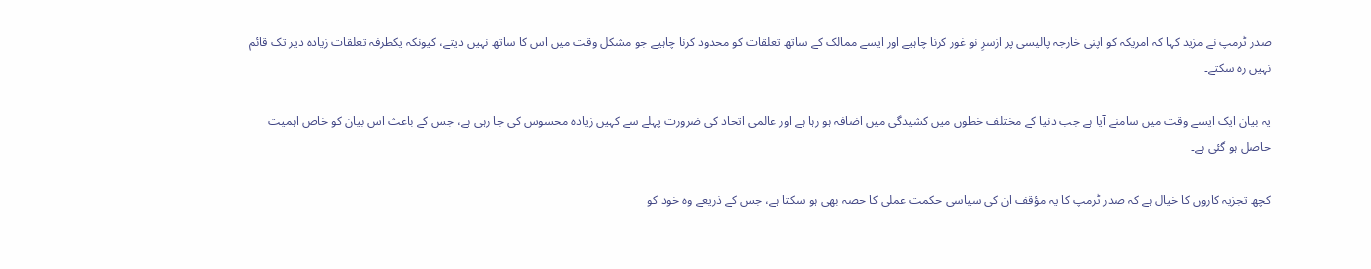صدر ٹرمپ نے مزید کہا کہ امریکہ کو اپنی خارجہ پالیسی پر ازسرِ نو غور کرنا چاہیے اور ایسے ممالک کے ساتھ تعلقات کو محدود کرنا چاہیے جو مشکل وقت میں اس کا ساتھ نہیں دیتے، کیونکہ یکطرفہ تعلقات زیادہ دیر تک قائم نہیں رہ سکتے۔

یہ بیان ایک ایسے وقت میں سامنے آیا ہے جب دنیا کے مختلف خطوں میں کشیدگی میں اضافہ ہو رہا ہے اور عالمی اتحاد کی ضرورت پہلے سے کہیں زیادہ محسوس کی جا رہی ہے، جس کے باعث اس بیان کو خاص اہمیت حاصل ہو گئی ہے۔

کچھ تجزیہ کاروں کا خیال ہے کہ صدر ٹرمپ کا یہ مؤقف ان کی سیاسی حکمت عملی کا حصہ بھی ہو سکتا ہے، جس کے ذریعے وہ خود کو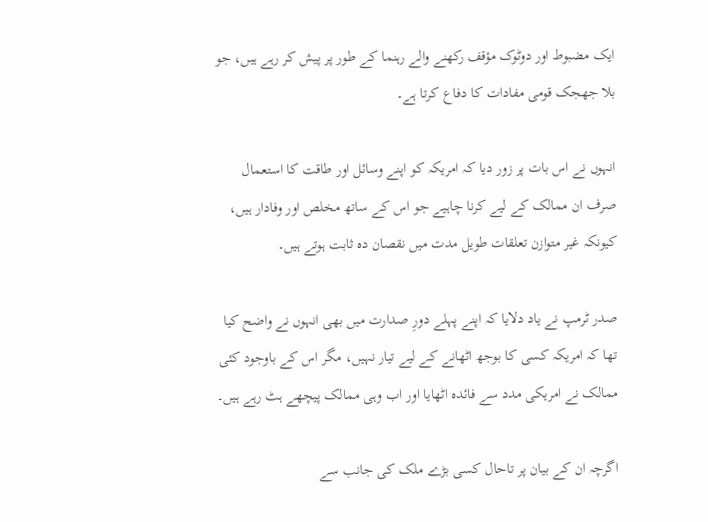ایک مضبوط اور دوٹوک مؤقف رکھنے والے رہنما کے طور پر پیش کر رہے ہیں، جو بلا جھجک قومی مفادات کا دفاع کرتا ہے۔

انہوں نے اس بات پر زور دیا کہ امریکہ کو اپنے وسائل اور طاقت کا استعمال صرف ان ممالک کے لیے کرنا چاہیے جو اس کے ساتھ مخلص اور وفادار ہیں، کیونکہ غیر متوازن تعلقات طویل مدت میں نقصان دہ ثابت ہوتے ہیں۔

صدر ٹرمپ نے یاد دلایا کہ اپنے پہلے دورِ صدارت میں بھی انہوں نے واضح کیا تھا کہ امریکہ کسی کا بوجھ اٹھانے کے لیے تیار نہیں، مگر اس کے باوجود کئی ممالک نے امریکی مدد سے فائدہ اٹھایا اور اب وہی ممالک پیچھے ہٹ رہے ہیں۔

اگرچہ ان کے بیان پر تاحال کسی بڑے ملک کی جانب سے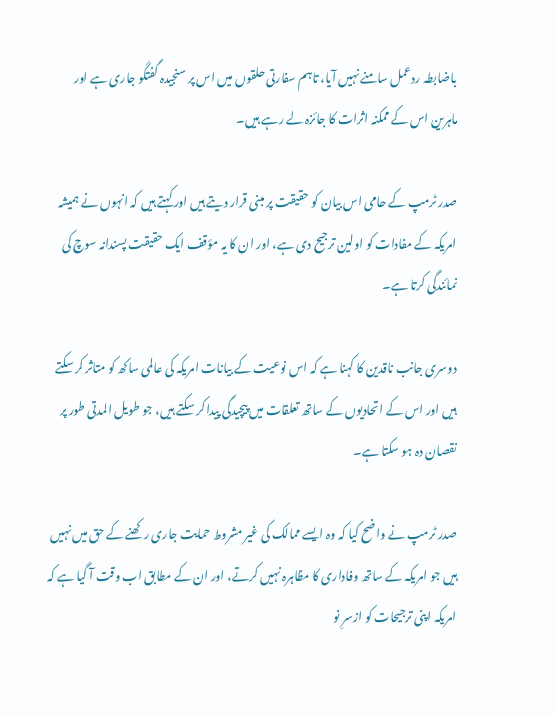باضابطہ ردعمل سامنے نہیں آیا، تاہم سفارتی حلقوں میں اس پر سنجیدہ گفتگو جاری ہے اور ماہرین اس کے ممکنہ اثرات کا جائزہ لے رہے ہیں۔

صدر ٹرمپ کے حامی اس بیان کو حقیقت پر مبنی قرار دیتے ہیں اور کہتے ہیں کہ انہوں نے ہمیشہ امریکہ کے مفادات کو اولین ترجیح دی ہے، اور ان کا یہ مؤقف ایک حقیقت پسندانہ سوچ کی نمائندگی کرتا ہے۔

دوسری جانب ناقدین کا کہنا ہے کہ اس نوعیت کے بیانات امریکہ کی عالمی ساکھ کو متاثر کر سکتے ہیں اور اس کے اتحادیوں کے ساتھ تعلقات میں پیچیدگی پیدا کر سکتے ہیں، جو طویل المدتی طور پر نقصان دہ ہو سکتا ہے۔

صدر ٹرمپ نے واضح کیا کہ وہ ایسے ممالک کی غیر مشروط حمایت جاری رکھنے کے حق میں نہیں ہیں جو امریکہ کے ساتھ وفاداری کا مظاہرہ نہیں کرتے، اور ان کے مطابق اب وقت آ گیا ہے کہ امریکہ اپنی ترجیحات کو ازسرِ نو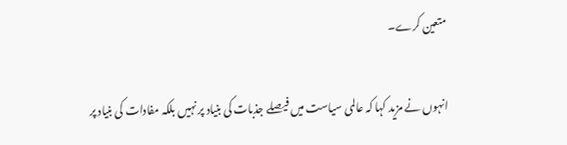متعین کرے۔

انہوں نے مزید کہا کہ عالمی سیاست میں فیصلے جذبات کی بنیاد پر نہیں بلکہ مفادات کی بنیاد پر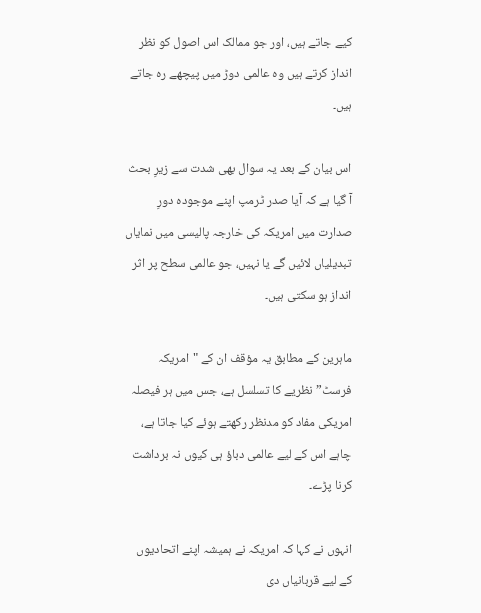کیے جاتے ہیں، اور جو ممالک اس اصول کو نظر انداز کرتے ہیں وہ عالمی دوڑ میں پیچھے رہ جاتے ہیں۔

اس بیان کے بعد یہ سوال بھی شدت سے زیرِ بحث آ گیا ہے کہ آیا صدر ٹرمپ اپنے موجودہ دورِ صدارت میں امریکہ کی خارجہ پالیسی میں نمایاں تبدیلیاں لائیں گے یا نہیں، جو عالمی سطح پر اثر انداز ہو سکتی ہیں۔

ماہرین کے مطابق یہ مؤقف ان کے "امریکہ فرسٹ” نظریے کا تسلسل ہے، جس میں ہر فیصلہ امریکی مفاد کو مدنظر رکھتے ہوئے کیا جاتا ہے، چاہے اس کے لیے عالمی دباؤ ہی کیوں نہ برداشت کرنا پڑے۔

انہوں نے کہا کہ امریکہ نے ہمیشہ اپنے اتحادیوں کے لیے قربانیاں دی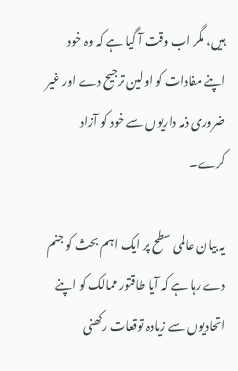ہیں، مگر اب وقت آ گیا ہے کہ وہ خود اپنے مفادات کو اولین ترجیح دے اور غیر ضروری ذمہ داریوں سے خود کو آزاد کرے۔

یہ بیان عالمی سطح پر ایک اہم بحث کو جنم دے رہا ہے کہ آیا طاقتور ممالک کو اپنے اتحادیوں سے زیادہ توقعات رکھنی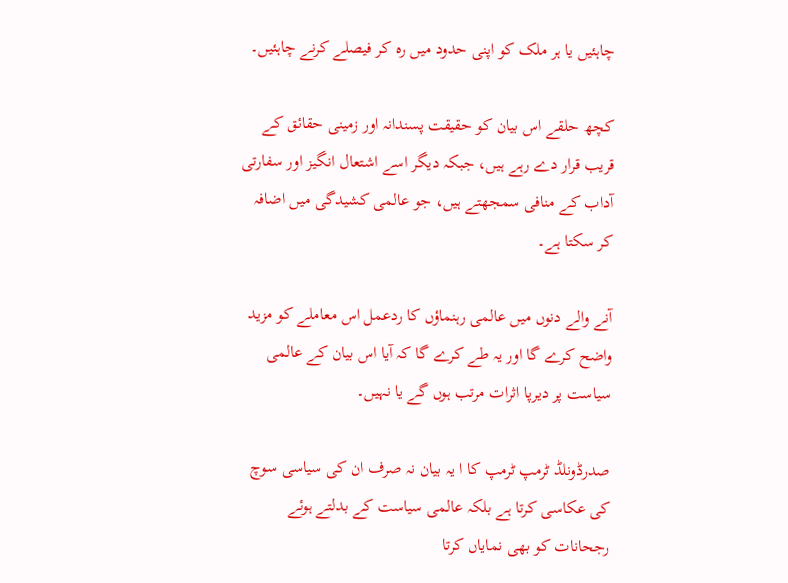چاہئیں یا ہر ملک کو اپنی حدود میں رہ کر فیصلے کرنے چاہئیں۔

کچھ حلقے اس بیان کو حقیقت پسندانہ اور زمینی حقائق کے قریب قرار دے رہے ہیں، جبکہ دیگر اسے اشتعال انگیز اور سفارتی آداب کے منافی سمجھتے ہیں، جو عالمی کشیدگی میں اضافہ کر سکتا ہے۔

آنے والے دنوں میں عالمی رہنماؤں کا ردعمل اس معاملے کو مزید واضح کرے گا اور یہ طے کرے گا کہ آیا اس بیان کے عالمی سیاست پر دیرپا اثرات مرتب ہوں گے یا نہیں۔

صدرڈونلڈ ٹرمپ ٹرمپ کا ا یہ بیان نہ صرف ان کی سیاسی سوچ کی عکاسی کرتا ہے بلکہ عالمی سیاست کے بدلتے ہوئے رجحانات کو بھی نمایاں کرتا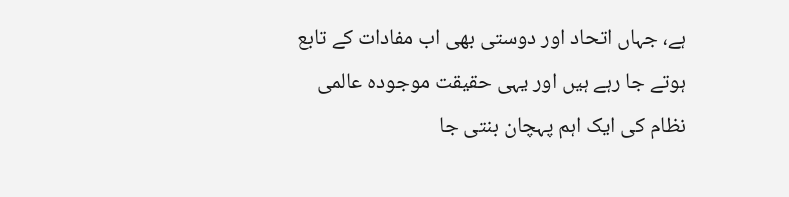ہے، جہاں اتحاد اور دوستی بھی اب مفادات کے تابع ہوتے جا رہے ہیں اور یہی حقیقت موجودہ عالمی نظام کی ایک اہم پہچان بنتی جا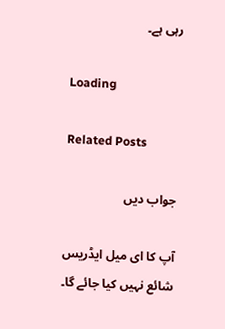رہی ہے۔

Loading

Related Posts

جواب دیں

آپ کا ای میل ایڈریس شائع نہیں کیا جائے گا۔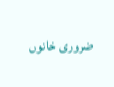ضروری خانوں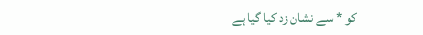کو * سے نشان زد کیا گیا ہے